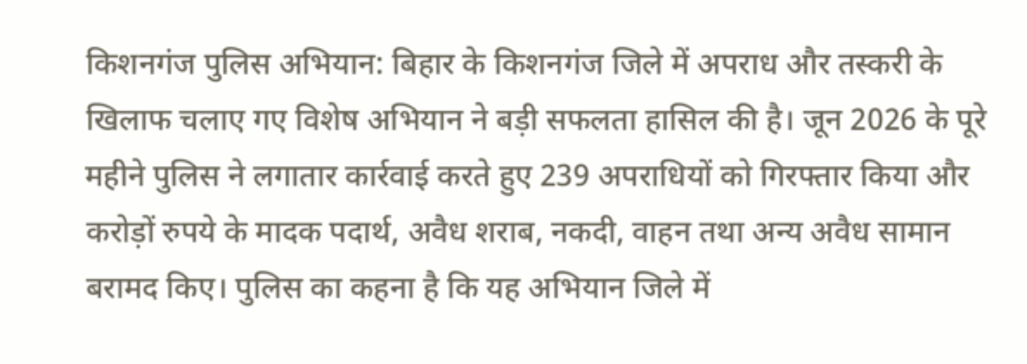किशनगंज पुलिस अभियान: बिहार के किशनगंज जिले में अपराध और तस्करी के खिलाफ चलाए गए विशेष अभियान ने बड़ी सफलता हासिल की है। जून 2026 के पूरे महीने पुलिस ने लगातार कार्रवाई करते हुए 239 अपराधियों को गिरफ्तार किया और करोड़ों रुपये के मादक पदार्थ, अवैध शराब, नकदी, वाहन तथा अन्य अवैध सामान बरामद किए। पुलिस का कहना है कि यह अभियान जिले में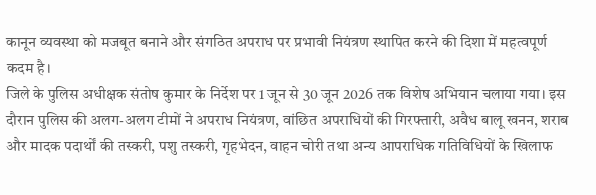कानून व्यवस्था को मजबूत बनाने और संगठित अपराध पर प्रभावी नियंत्रण स्थापित करने की दिशा में महत्वपूर्ण कदम है।
जिले के पुलिस अधीक्षक संतोष कुमार के निर्देश पर 1 जून से 30 जून 2026 तक विशेष अभियान चलाया गया। इस दौरान पुलिस की अलग-अलग टीमों ने अपराध नियंत्रण, वांछित अपराधियों की गिरफ्तारी, अवैध बालू खनन, शराब और मादक पदार्थों की तस्करी, पशु तस्करी, गृहभेदन, वाहन चोरी तथा अन्य आपराधिक गतिविधियों के खिलाफ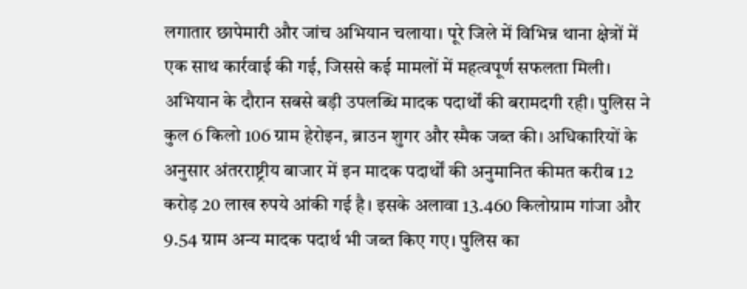लगातार छापेमारी और जांच अभियान चलाया। पूरे जिले में विभिन्न थाना क्षेत्रों में एक साथ कार्रवाई की गई, जिससे कई मामलों में महत्वपूर्ण सफलता मिली।
अभियान के दौरान सबसे बड़ी उपलब्धि मादक पदार्थों की बरामदगी रही। पुलिस ने कुल 6 किलो 106 ग्राम हेरोइन, ब्राउन शुगर और स्मैक जब्त की। अधिकारियों के अनुसार अंतरराष्ट्रीय बाजार में इन मादक पदार्थों की अनुमानित कीमत करीब 12 करोड़ 20 लाख रुपये आंकी गई है। इसके अलावा 13.460 किलोग्राम गांजा और 9.54 ग्राम अन्य मादक पदार्थ भी जब्त किए गए। पुलिस का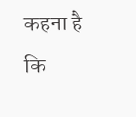कहना है कि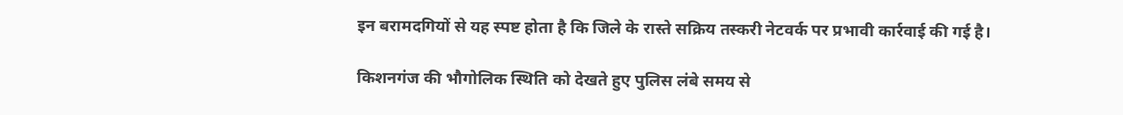इन बरामदगियों से यह स्पष्ट होता है कि जिले के रास्ते सक्रिय तस्करी नेटवर्क पर प्रभावी कार्रवाई की गई है।

किशनगंज की भौगोलिक स्थिति को देखते हुए पुलिस लंबे समय से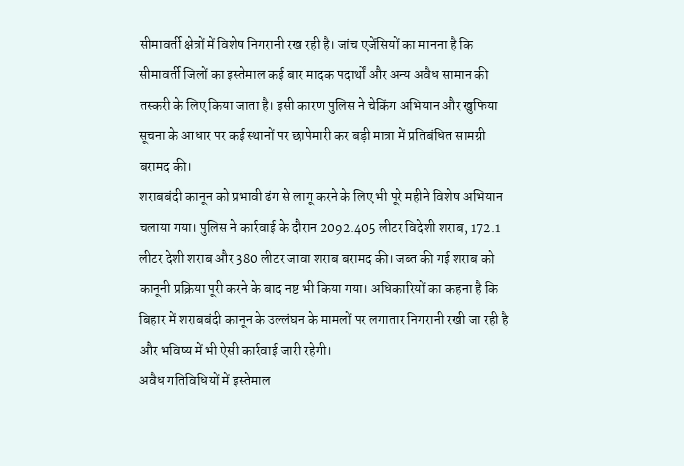सीमावर्ती क्षेत्रों में विशेष निगरानी रख रही है। जांच एजेंसियों का मानना है कि सीमावर्ती जिलों का इस्तेमाल कई बार मादक पदार्थों और अन्य अवैध सामान की तस्करी के लिए किया जाता है। इसी कारण पुलिस ने चेकिंग अभियान और खुफिया सूचना के आधार पर कई स्थानों पर छापेमारी कर बड़ी मात्रा में प्रतिबंधित सामग्री बरामद की।
शराबबंदी कानून को प्रभावी ढंग से लागू करने के लिए भी पूरे महीने विशेष अभियान चलाया गया। पुलिस ने कार्रवाई के दौरान 2092.405 लीटर विदेशी शराब, 172.1 लीटर देशी शराब और 380 लीटर जावा शराब बरामद की। जब्त की गई शराब को कानूनी प्रक्रिया पूरी करने के बाद नष्ट भी किया गया। अधिकारियों का कहना है कि बिहार में शराबबंदी कानून के उल्लंघन के मामलों पर लगातार निगरानी रखी जा रही है और भविष्य में भी ऐसी कार्रवाई जारी रहेगी।
अवैध गतिविधियों में इस्तेमाल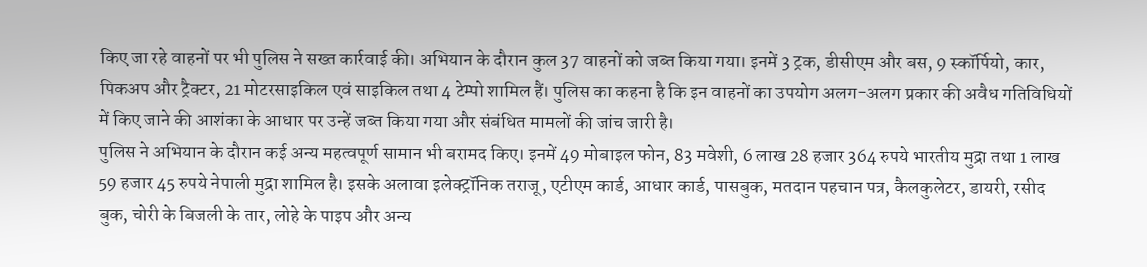किए जा रहे वाहनों पर भी पुलिस ने सख्त कार्रवाई की। अभियान के दौरान कुल 37 वाहनों को जब्त किया गया। इनमें 3 ट्रक, डीसीएम और बस, 9 स्कॉर्पियो, कार, पिकअप और ट्रैक्टर, 21 मोटरसाइकिल एवं साइकिल तथा 4 टेम्पो शामिल हैं। पुलिस का कहना है कि इन वाहनों का उपयोग अलग-अलग प्रकार की अवैध गतिविधियों में किए जाने की आशंका के आधार पर उन्हें जब्त किया गया और संबंधित मामलों की जांच जारी है।
पुलिस ने अभियान के दौरान कई अन्य महत्वपूर्ण सामान भी बरामद किए। इनमें 49 मोबाइल फोन, 83 मवेशी, 6 लाख 28 हजार 364 रुपये भारतीय मुद्रा तथा 1 लाख 59 हजार 45 रुपये नेपाली मुद्रा शामिल है। इसके अलावा इलेक्ट्रॉनिक तराजू, एटीएम कार्ड, आधार कार्ड, पासबुक, मतदान पहचान पत्र, कैलकुलेटर, डायरी, रसीद बुक, चोरी के बिजली के तार, लोहे के पाइप और अन्य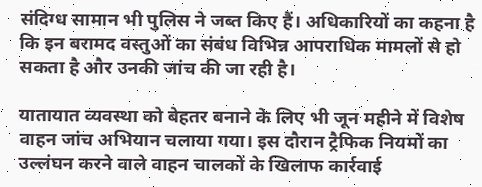संदिग्ध सामान भी पुलिस ने जब्त किए हैं। अधिकारियों का कहना है कि इन बरामद वस्तुओं का संबंध विभिन्न आपराधिक मामलों से हो सकता है और उनकी जांच की जा रही है।

यातायात व्यवस्था को बेहतर बनाने के लिए भी जून महीने में विशेष वाहन जांच अभियान चलाया गया। इस दौरान ट्रैफिक नियमों का उल्लंघन करने वाले वाहन चालकों के खिलाफ कार्रवाई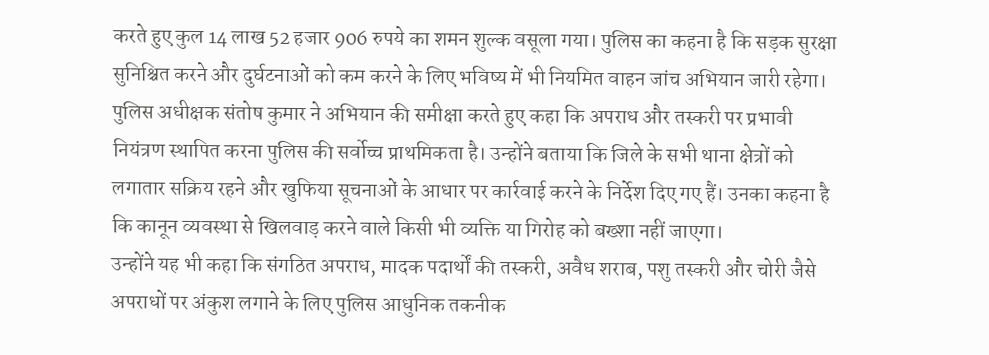करते हुए कुल 14 लाख 52 हजार 906 रुपये का शमन शुल्क वसूला गया। पुलिस का कहना है कि सड़क सुरक्षा सुनिश्चित करने और दुर्घटनाओं को कम करने के लिए भविष्य में भी नियमित वाहन जांच अभियान जारी रहेगा।
पुलिस अधीक्षक संतोष कुमार ने अभियान की समीक्षा करते हुए कहा कि अपराध और तस्करी पर प्रभावी नियंत्रण स्थापित करना पुलिस की सर्वोच्च प्राथमिकता है। उन्होंने बताया कि जिले के सभी थाना क्षेत्रों को लगातार सक्रिय रहने और खुफिया सूचनाओं के आधार पर कार्रवाई करने के निर्देश दिए गए हैं। उनका कहना है कि कानून व्यवस्था से खिलवाड़ करने वाले किसी भी व्यक्ति या गिरोह को बख्शा नहीं जाएगा।
उन्होंने यह भी कहा कि संगठित अपराध, मादक पदार्थों की तस्करी, अवैध शराब, पशु तस्करी और चोरी जैसे अपराधों पर अंकुश लगाने के लिए पुलिस आधुनिक तकनीक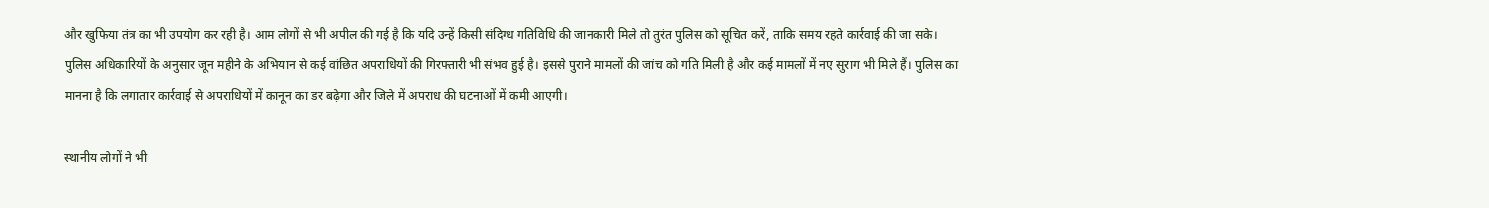और खुफिया तंत्र का भी उपयोग कर रही है। आम लोगों से भी अपील की गई है कि यदि उन्हें किसी संदिग्ध गतिविधि की जानकारी मिले तो तुरंत पुलिस को सूचित करें, ताकि समय रहते कार्रवाई की जा सके।
पुलिस अधिकारियों के अनुसार जून महीने के अभियान से कई वांछित अपराधियों की गिरफ्तारी भी संभव हुई है। इससे पुराने मामलों की जांच को गति मिली है और कई मामलों में नए सुराग भी मिले हैं। पुलिस का मानना है कि लगातार कार्रवाई से अपराधियों में कानून का डर बढ़ेगा और जिले में अपराध की घटनाओं में कमी आएगी।

स्थानीय लोगों ने भी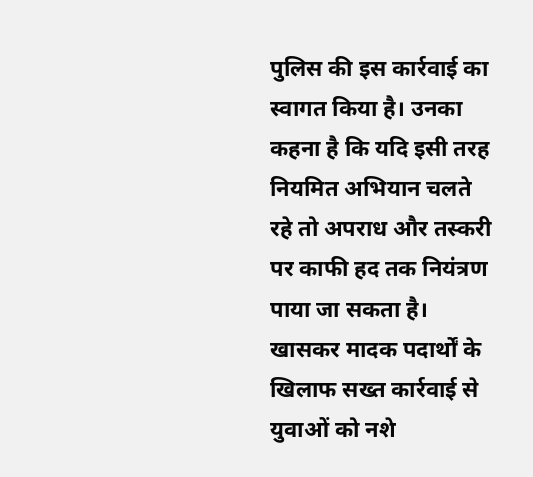पुलिस की इस कार्रवाई का स्वागत किया है। उनका कहना है कि यदि इसी तरह नियमित अभियान चलते रहे तो अपराध और तस्करी पर काफी हद तक नियंत्रण पाया जा सकता है। खासकर मादक पदार्थों के खिलाफ सख्त कार्रवाई से युवाओं को नशे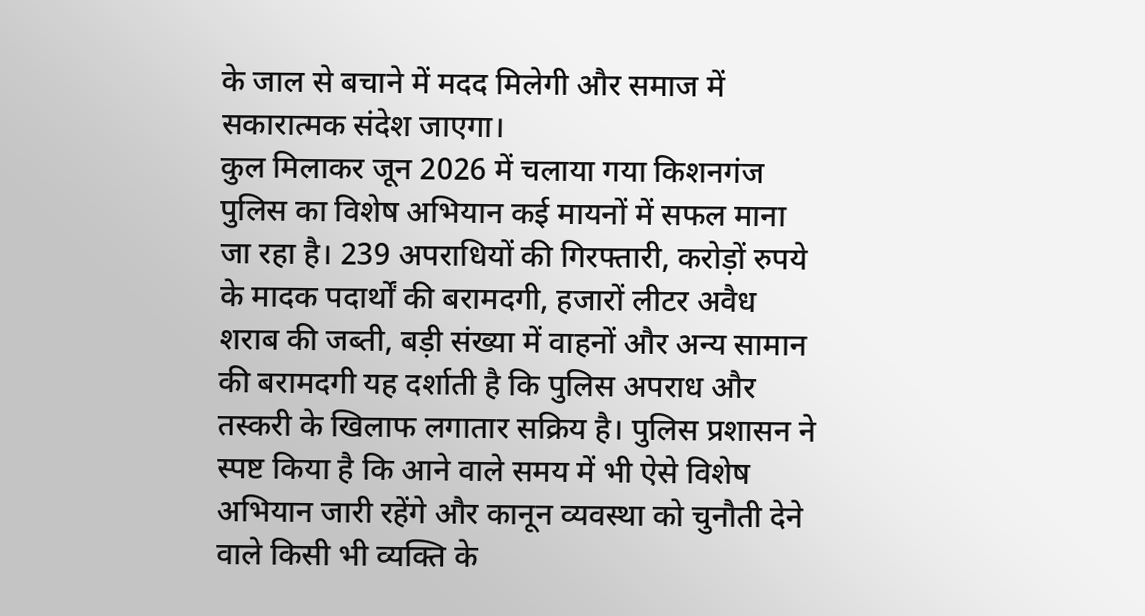के जाल से बचाने में मदद मिलेगी और समाज में सकारात्मक संदेश जाएगा।
कुल मिलाकर जून 2026 में चलाया गया किशनगंज पुलिस का विशेष अभियान कई मायनों में सफल माना जा रहा है। 239 अपराधियों की गिरफ्तारी, करोड़ों रुपये के मादक पदार्थों की बरामदगी, हजारों लीटर अवैध शराब की जब्ती, बड़ी संख्या में वाहनों और अन्य सामान की बरामदगी यह दर्शाती है कि पुलिस अपराध और तस्करी के खिलाफ लगातार सक्रिय है। पुलिस प्रशासन ने स्पष्ट किया है कि आने वाले समय में भी ऐसे विशेष अभियान जारी रहेंगे और कानून व्यवस्था को चुनौती देने वाले किसी भी व्यक्ति के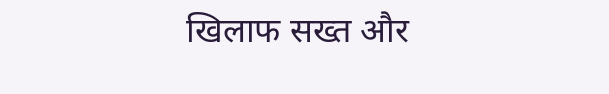खिलाफ सख्त और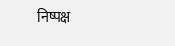निष्पक्ष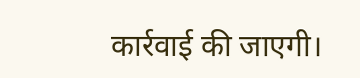कार्रवाई की जाएगी।